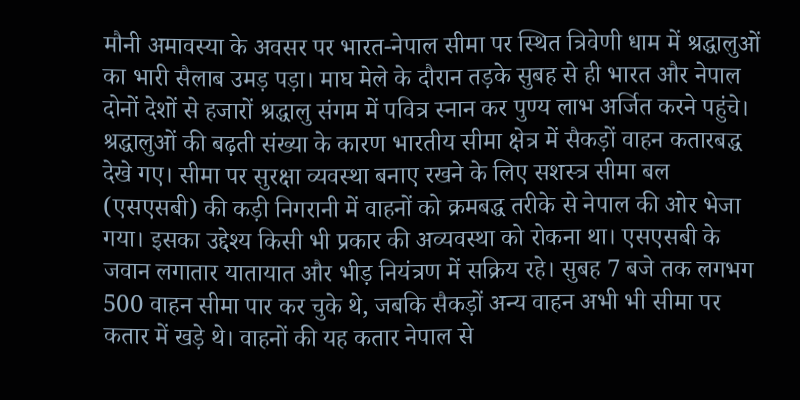मौनी अमावस्या के अवसर पर भारत-नेपाल सीमा पर स्थित त्रिवेणी धाम में श्रद्धालुओं का भारी सैलाब उमड़ पड़ा। माघ मेले के दौरान तड़के सुबह से ही भारत और नेपाल दोनों देशों से हजारों श्रद्धालु संगम में पवित्र स्नान कर पुण्य लाभ अर्जित करने पहुंचे। श्रद्धालुओं की बढ़ती संख्या के कारण भारतीय सीमा क्षेत्र में सैकड़ों वाहन कतारबद्ध देखे गए। सीमा पर सुरक्षा व्यवस्था बनाए रखने के लिए सशस्त्र सीमा बल (एसएसबी) की कड़ी निगरानी में वाहनों को क्रमबद्ध तरीके से नेपाल की ओर भेजा गया। इसका उद्देश्य किसी भी प्रकार की अव्यवस्था को रोकना था। एसएसबी के जवान लगातार यातायात और भीड़ नियंत्रण में सक्रिय रहे। सुबह 7 बजे तक लगभग 500 वाहन सीमा पार कर चुके थे, जबकि सैकड़ों अन्य वाहन अभी भी सीमा पर कतार में खड़े थे। वाहनों की यह कतार नेपाल से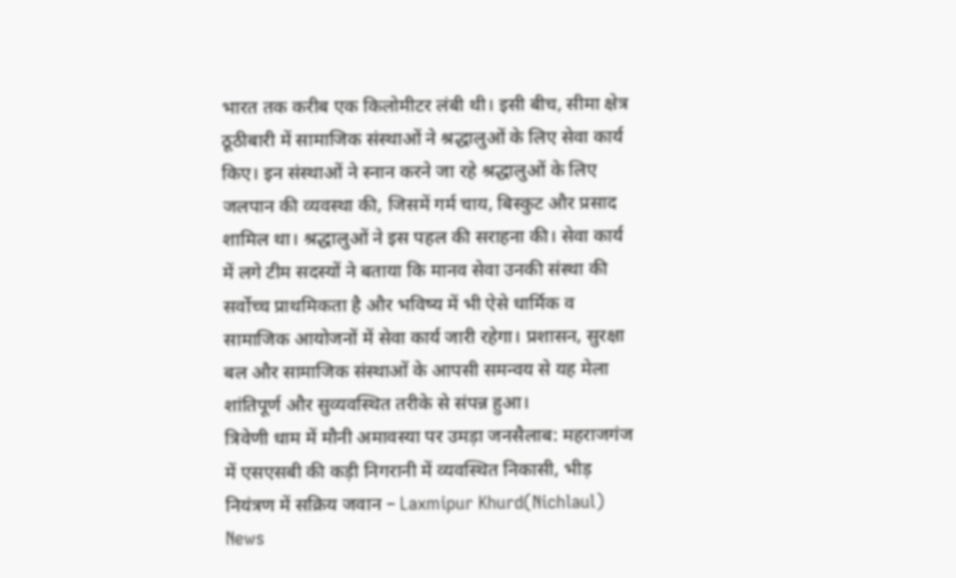भारत तक करीब एक किलोमीटर लंबी थी। इसी बीच, सीमा क्षेत्र ठूठीबारी में सामाजिक संस्थाओं ने श्रद्धालुओं के लिए सेवा कार्य किए। इन संस्थाओं ने स्नान करने जा रहे श्रद्धालुओं के लिए जलपान की व्यवस्था की, जिसमें गर्म चाय, बिस्कुट और प्रसाद शामिल था। श्रद्धालुओं ने इस पहल की सराहना की। सेवा कार्य में लगे टीम सदस्यों ने बताया कि मानव सेवा उनकी संस्था की सर्वोच्च प्राथमिकता है और भविष्य में भी ऐसे धार्मिक व सामाजिक आयोजनों में सेवा कार्य जारी रहेगा। प्रशासन, सुरक्षा बल और सामाजिक संस्थाओं के आपसी समन्वय से यह मेला शांतिपूर्ण और सुव्यवस्थित तरीके से संपन्न हुआ।
त्रिवेणी धाम में मौनी अमावस्या पर उमड़ा जनसैलाब: महराजगंज में एसएसबी की कड़ी निगरानी में व्यवस्थित निकासी, भीड़ नियंत्रण में सक्रिय जवान – Laxmipur Khurd(Nichlaul) News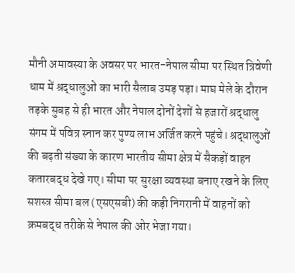मौनी अमावस्या के अवसर पर भारत-नेपाल सीमा पर स्थित त्रिवेणी धाम में श्रद्धालुओं का भारी सैलाब उमड़ पड़ा। माघ मेले के दौरान तड़के सुबह से ही भारत और नेपाल दोनों देशों से हजारों श्रद्धालु संगम में पवित्र स्नान कर पुण्य लाभ अर्जित करने पहुंचे। श्रद्धालुओं की बढ़ती संख्या के कारण भारतीय सीमा क्षेत्र में सैकड़ों वाहन कतारबद्ध देखे गए। सीमा पर सुरक्षा व्यवस्था बनाए रखने के लिए सशस्त्र सीमा बल (एसएसबी) की कड़ी निगरानी में वाहनों को क्रमबद्ध तरीके से नेपाल की ओर भेजा गया।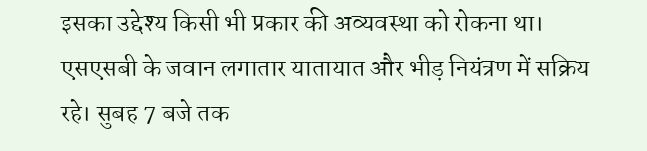इसका उद्देश्य किसी भी प्रकार की अव्यवस्था को रोकना था। एसएसबी के जवान लगातार यातायात और भीड़ नियंत्रण में सक्रिय रहे। सुबह 7 बजे तक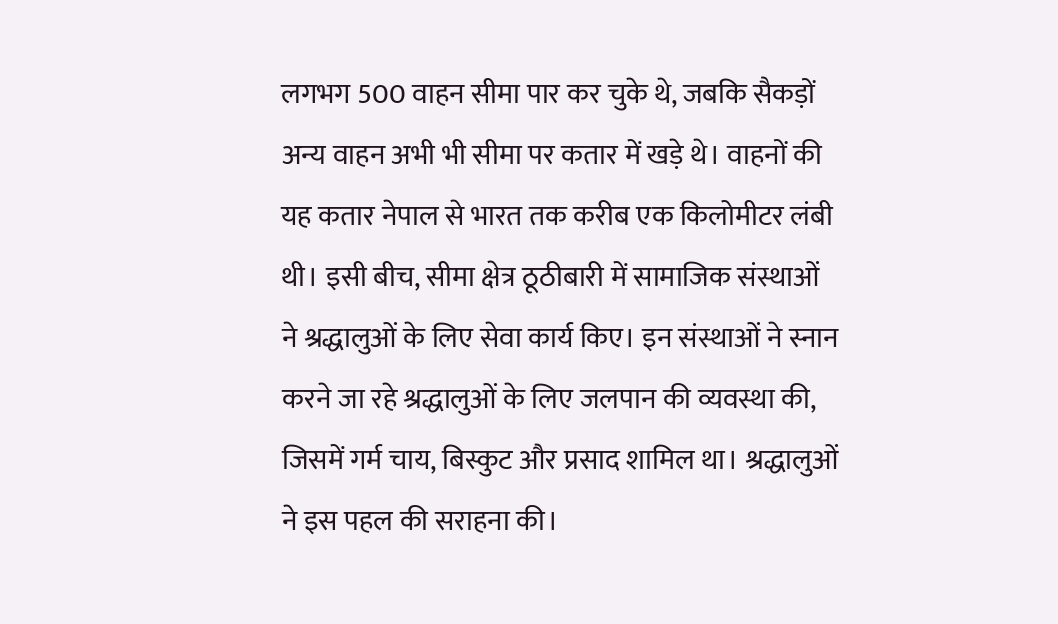लगभग 500 वाहन सीमा पार कर चुके थे, जबकि सैकड़ों अन्य वाहन अभी भी सीमा पर कतार में खड़े थे। वाहनों की यह कतार नेपाल से भारत तक करीब एक किलोमीटर लंबी थी। इसी बीच, सीमा क्षेत्र ठूठीबारी में सामाजिक संस्थाओं ने श्रद्धालुओं के लिए सेवा कार्य किए। इन संस्थाओं ने स्नान करने जा रहे श्रद्धालुओं के लिए जलपान की व्यवस्था की, जिसमें गर्म चाय, बिस्कुट और प्रसाद शामिल था। श्रद्धालुओं ने इस पहल की सराहना की।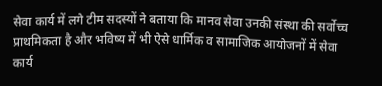सेवा कार्य में लगे टीम सदस्यों ने बताया कि मानव सेवा उनकी संस्था की सर्वोच्च प्राथमिकता है और भविष्य में भी ऐसे धार्मिक व सामाजिक आयोजनों में सेवा कार्य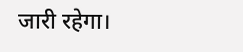जारी रहेगा।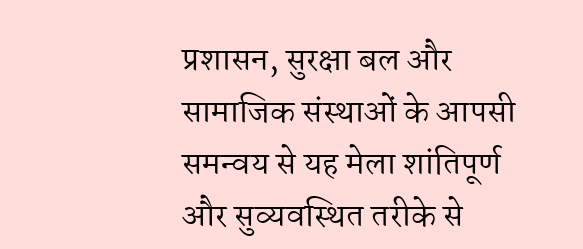प्रशासन, सुरक्षा बल और सामाजिक संस्थाओं के आपसी समन्वय से यह मेला शांतिपूर्ण और सुव्यवस्थित तरीके से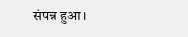संपन्न हुआ।